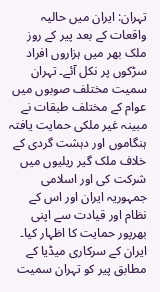تہران: ایران میں حالیہ واقعات کے بعد پیر کے روز ملک بھر میں ہزاروں افراد سڑکوں پر نکل آئے۔ تہران سمیت مختلف صوبوں میں عوام کے مختلف طبقات نے مبینہ غیر ملکی حمایت یافتہ ہنگاموں اور دہشت گردی کے خلاف ملک گیر ریلیوں میں شرکت کی اور اسلامی جمہوریہ ایران اور اس کے نظام اور قیادت سے اپنی بھرپور حمایت کا اظہار کیا۔
ایران کے سرکاری میڈیا کے مطابق پیر کو تہران سمیت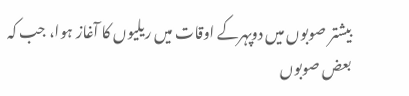بیشتر صوبوں میں دوپہرکے اوقات میں ریلیوں کا آغاز ہوا، جب کہ بعض صوبوں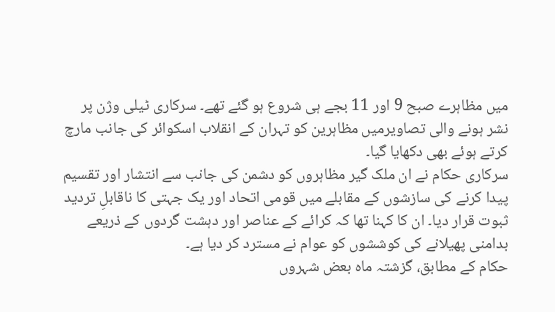میں مظاہرے صبح 9 اور 11 بجے ہی شروع ہو گئے تھے۔ سرکاری ٹیلی وژن پر نشر ہونے والی تصاویرمیں مظاہرین کو تہران کے انقلاب اسکوائر کی جانب مارچ کرتے ہوئے بھی دکھایا گیا۔
سرکاری حکام نے ان ملک گیر مظاہروں کو دشمن کی جانب سے انتشار اور تقسیم پیدا کرنے کی سازشوں کے مقابلے میں قومی اتحاد اور یک جہتی کا ناقابلِ تردید ثبوت قرار دیا۔ ان کا کہنا تھا کہ کرائے کے عناصر اور دہشت گردوں کے ذریعے بدامنی پھیلانے کی کوششوں کو عوام نے مسترد کر دیا ہے۔
حکام کے مطابق، گزشتہ ماہ بعض شہروں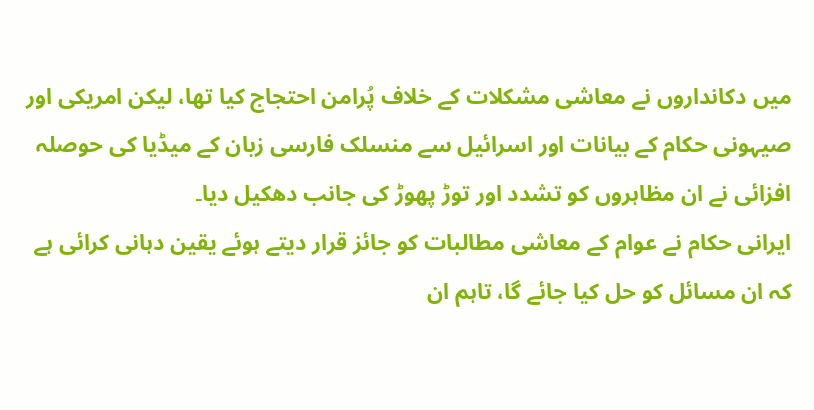میں دکانداروں نے معاشی مشکلات کے خلاف پُرامن احتجاج کیا تھا، لیکن امریکی اور صیہونی حکام کے بیانات اور اسرائیل سے منسلک فارسی زبان کے میڈیا کی حوصلہ افزائی نے ان مظاہروں کو تشدد اور توڑ پھوڑ کی جانب دھکیل دیا۔
ایرانی حکام نے عوام کے معاشی مطالبات کو جائز قرار دیتے ہوئے یقین دہانی کرائی ہے کہ ان مسائل کو حل کیا جائے گا، تاہم ان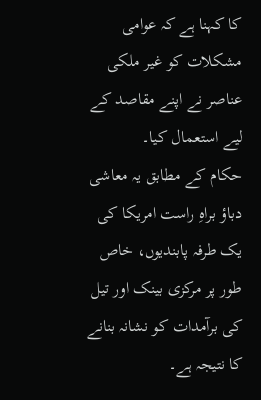کا کہنا ہے کہ عوامی مشکلات کو غیر ملکی عناصر نے اپنے مقاصد کے لیے استعمال کیا۔
حکام کے مطابق یہ معاشی دباؤ براہِ راست امریکا کی یک طرفہ پابندیوں، خاص طور پر مرکزی بینک اور تیل کی برآمدات کو نشانہ بنانے کا نتیجہ ہے۔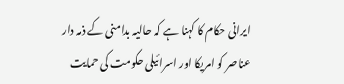ایرانی حکام کا کہنا ہے کہ حالیہ بدامنی کے ذمہ دار عناصر کو امریکا اور اسرائیلی حکومت کی حمایت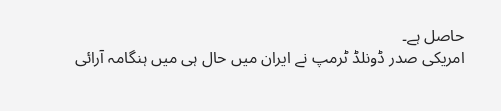حاصل ہے۔
امریکی صدر ڈونلڈ ٹرمپ نے ایران میں حال ہی میں ہنگامہ آرائی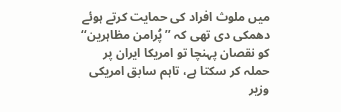میں ملوث افراد کی حمایت کرتے ہوئے دھمکی دی تھی کہ ’’پُرامن مظاہرین‘‘ کو نقصان پہنچا تو امریکا ایران پر حملہ کر سکتا ہے، تاہم سابق امریکی وزیر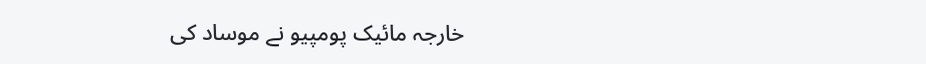خارجہ مائیک پومپیو نے موساد کی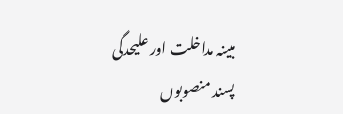مبینہ مداخلت اور علیحدگی پسند منصوبوں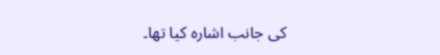کی جانب اشارہ کیا تھا۔